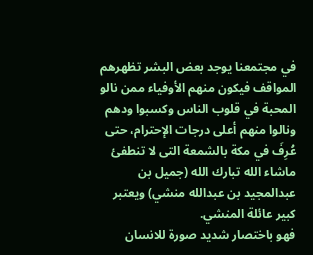في مجتمعنا يوجد بعض البشر تظهرهم المواقف فيكون منهم الأوفياء ممن نالو المحبة في قلوب الناس وكسبوا ودهم ونالوا منهم أعلى درجات الإحترام، حتى عُرِفَ في مكة بالشمعة التى لا تنطفئ ماشاء الله تبارك الله (جميل بن عبدالمجيد بن عبدالله منشي) ويعتبر كبير عائلة المنشي.
فهو باختصار شديد صورة للانسان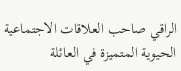الراقي صاحب العلاقات الاجتماعية الحيوية المتميزة في العائلة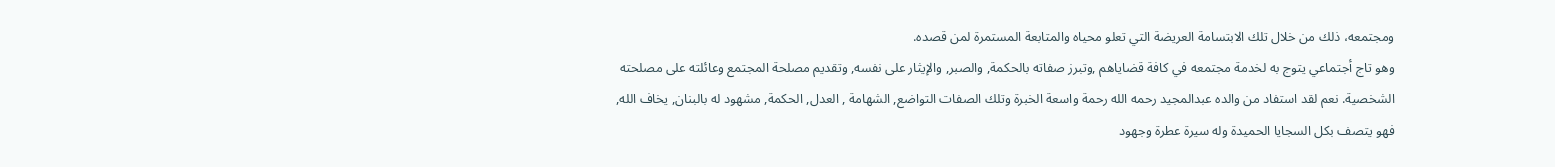ومجتمعه، ذلك من خلال تلك الابتسامة العريضة التي تعلو محياه والمتابعة المستمرة لمن قصده.
وهو تاج أجتماعي يتوج به لخدمة مجتمعه في كافة قضاياهم ,وتبرز صفاته بالحكمة, والصبر, والإيثار على نفسه, وتقديم مصلحة المجتمع وعائلته على مصلحته الشخصية. نعم لقد استفاد من والده عبدالمجيد رحمه الله رحمة واسعة الخبرة وتلك الصفات التواضع, الشهامة , العدل, الحكمة, مشهود له بالبنان, يخاف الله, فهو يتصف بكل السجايا الحميدة وله سيرة عطرة وجهود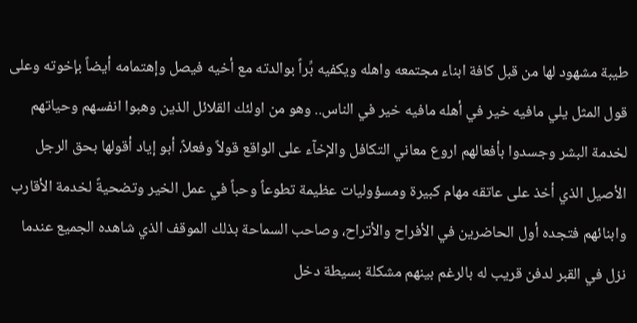طيبة مشهود لها من قبل كافة ابناء مجتمعه واهله ويكفيه بِّراً بوالدته مع أخيه فيصل وإهتمامه أيضاً بإخوته وعلى قول المثل يلي مافيه خير في أهله مافيه خير في الناس.. وهو من اولئك القلائل الذين وهبوا انفسهم وحياتهم لخدمة البشر وجسدوا بأفعالهم اروع معاني التكافل والإخآء على الواقع قولاً وفعلاً، أبو إياد أقولها بحق الرجل الأصيل الذي أخذ على عاتقه مهام كبيرة ومسؤوليات عظيمة تطوعاً وحباً في عمل الخير وتضحيةً لخدمة الأقارب وابنائهم فتجده أول الحاضرين في الأفراح والأتراح، وصاحب السماحة بذلك الموقف الذي شاهده الجميع عندما نزل في القبر لدفن قريب له بالرغم بينهم مشكلة بسيطة دخل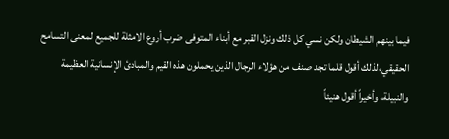فيما بينهم الشيطان ولكن نسي كل ذلك ونزل القبر مع أبناء المتوفى ضرب أروع الامثلة للجميع لمعنى التسامح الحقيقي،لذلك أقول قلما تجد صنف من هؤلاء الرجال الذين يحملون هذه القيم والمبادئ الإنسانية العظيمة والنبيلة، وأخيراً أقول هنيئاً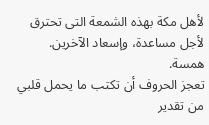لأهل مكة بهذه الشمعة التى تحترق لأجل مساعدة، وإسعاد الآخرين.
همسة.
تعجز الحروف أن تكتب ما يحمل قلبي من تقدير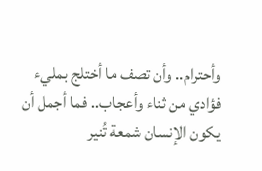وأحترام.. وأن تصف ما أختلج بمليء فؤادي من ثناء وأعجاب.. فما أجمل أن يكون الإنسان شمعة تُنير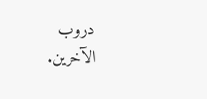دروب الآخرين.